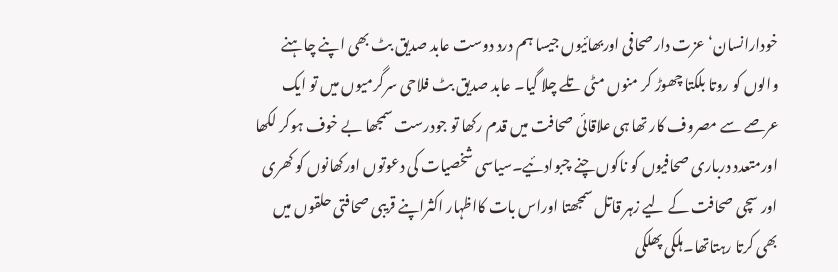خودارانسان‘عزت دارصحافی اوربھائیوں جیسا ہم درد دوست عابد صدیق بٹ بھی اپنے چاہنے والوں کو روتا بلکتا چھوڑ کر منوں مٹی تلے چلا گیا۔ عابد صدیق بٹ فلاحی سرگرمیوں میں تو ایک عرصے سے مصروف کار تھا ہی علاقائی صحافت میں قدم رکھا تو جودرست سمجھا بے خوف ہوکر لکھا اورمتعدد درباری صحافیوں کو ناکوں چنے چبوادئیے۔سیاسی شخصیات کی دعوتوں اورکھانوں کو کھری اور سچی صحافت کے لیے زہر قاتل سمجھتا اوراس بات کااظہار اکثراپنے قریبی صحافتی حلقوں میں بھی کرتا رہتاتھا۔ہلکی پھلکی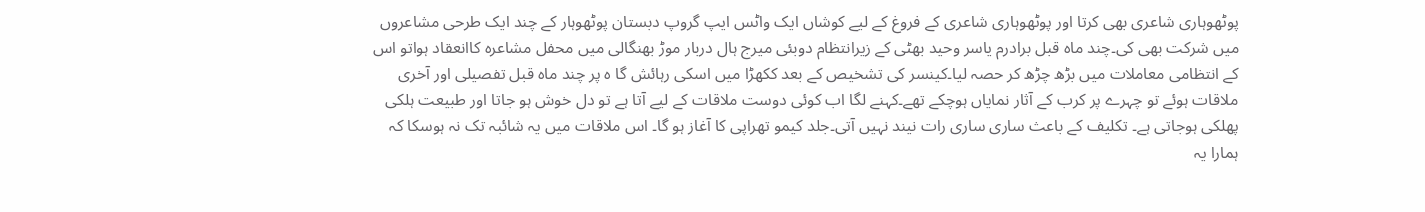پوٹھوہاری شاعری بھی کرتا اور پوٹھوہاری شاعری کے فروغ کے لیے کوشاں ایک واٹس ایپ گروپ دبستان پوٹھوہار کے چند ایک طرحی مشاعروں میں شرکت بھی کی۔چند ماہ قبل برادرم یاسر وحید بھٹی کے زیرانتظام دوبئی میرج ہال دربار موڑ بھنگالی میں محفل مشاعرہ کاانعقاد ہواتو اس کے انتظامی معاملات میں بڑھ چڑھ کر حصہ لیا۔کینسر کی تشخیص کے بعد ککھڑا میں اسکی رہائش گا ہ پر چند ماہ قبل تفصیلی اور آخری ملاقات ہوئے تو چہرے پر کرب کے آثار نمایاں ہوچکے تھے۔کہنے لگا اب کوئی دوست ملاقات کے لیے آتا ہے تو دل خوش ہو جاتا اور طبیعت ہلکی پھلکی ہوجاتی ہے۔ تکلیف کے باعث ساری ساری رات نیند نہیں آتی۔جلد کیمو تھراپی کا آغاز ہو گا۔ اس ملاقات میں یہ شائبہ تک نہ ہوسکا کہ ہمارا یہ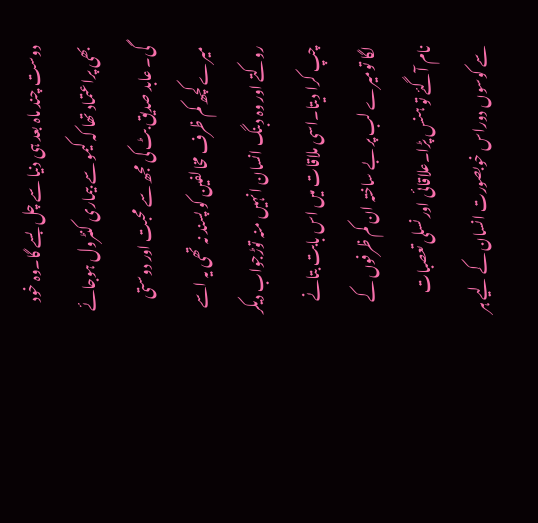دوست چند ماہ بعد ہی دنیا سے چل بسے گا۔وہ خود بھی پراعتماد تھا کہ کیمو سے بیماری کنٹرول ہوجائے گی۔ عابد صدیق بٹ کی مجھ سے محبت اور دوستی میرے کچھ کم ظرف مخالفین کو پسند نہ تھی یہ اسے روکتے اور وہ دبنگ انسان انہیں منہ توڑجواب دیکر چپ کرا دیتا۔اسی ملاقات میں اس بابت بتانے لگا تومیرے لب پر بے ساختہ ان کم ظرفوں کے نام آگئے تو ہنس پڑا۔علاقائی اور نسلی تعصبات سے کوسوں دوراس خوبصورت انسان کے لیے ہر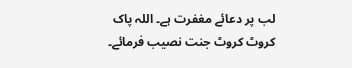لب پر دعائے مغفرت ہے۔ اللہ پاک کروٹ کروٹ جنت نصیب فرمائے۔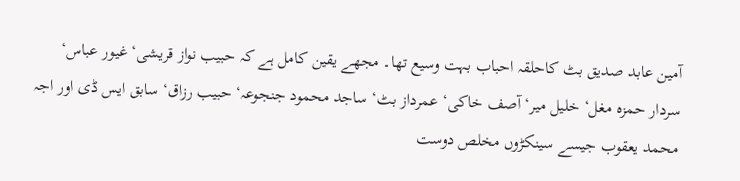آمین عابد صدیق بٹ کاحلقہ احباب بہت وسیع تھا۔ مجھے یقین کامل ہے کہ حبیب نواز قریشی‘ غیور عباس‘ سردار حمزہ مغل‘ خلیل میر‘ آصف خاکی‘ عمرداز بٹ‘ ساجد محمود جنجوعہ‘ حبیب رزاق‘ سابق ایس ڈی اور اجہ محمد یعقوب جیسے سینکڑوں مخلص دوست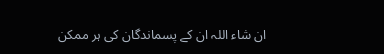ان شاء اللہ ان کے پسماندگان کی ہر ممکن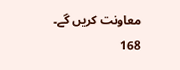معاونت کریں گے۔
168